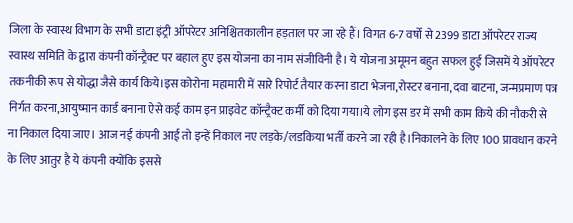जिला के स्वास्थ विभाग के सभी डाटा इंट्री ऑपरेटर अनिश्चितकालीन हड़ताल पर जा रहे हैं। विगत 6-7 वर्षो से 2399 डाटा ऑपरेटर राज्य स्वास्थ समिति के द्वारा कंपनी कॉन्ट्रैक्ट पर बहाल हुए इस योजना का नाम संजीविनी है। ये योजना अमूमन बहुत सफल हुई जिसमें ये ऑपरेटर तकनीकी रूप से योद्धा जैसे कार्य किये।इस कोरोना महामारी में सारे रिपोर्ट तैयार करना डाटा भेजना,रोस्टर बनाना,दवा बाटना, जन्मप्रमाण पत्र निर्गत करना,आयुष्मान कार्ड बनाना ऐसे कई काम इन प्राइवेट कॉन्ट्रैक्ट कर्मी को दिया गया।ये लोग इस डर में सभी काम किये की नौकरी से ना निकाल दिया जाए। आज नई कंपनी आई तो इन्हें निकाल नए लड़के/लडकिया भर्ती करने जा रही है।निकालने के लिए 100 प्रावधान करने के लिए आतुर है ये कंपनी क्योंकि इससे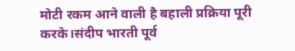मोटी रकम आने वाली है बहाली प्रक्रिया पूरी करके।संदीप भारती पूर्व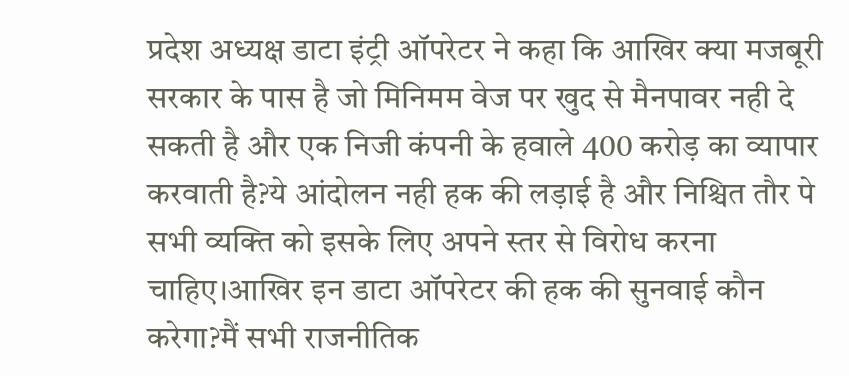प्रदेश अध्यक्ष डाटा इंट्री ऑपरेटर ने कहा कि आखिर क्या मजबूरी सरकार के पास है जो मिनिमम वेज पर खुद से मैनपावर नही दे सकती है और एक निजी कंपनी के हवाले 400 करोड़ का व्यापार करवाती है?ये आंदोलन नही हक की लड़ाई है और निश्चित तौर पे सभी व्यक्ति को इसके लिए अपने स्तर से विरोध करना चाहिए।आखिर इन डाटा ऑपरेटर की हक की सुनवाई कौन करेगा?मैं सभी राजनीतिक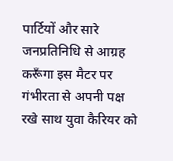पार्टियों और सारे जनप्रतिनिधि से आग्रह करूँगा इस मैटर पर गंभीरता से अपनी पक्ष रखे साथ युवा कैरियर को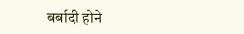बर्बादी होने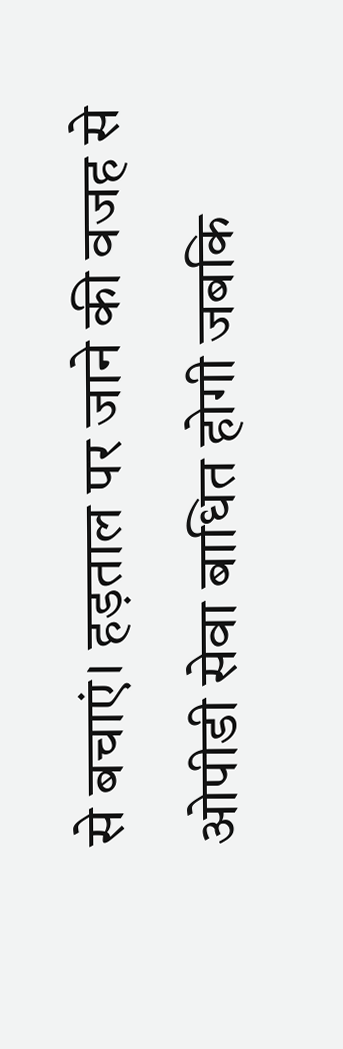से बचाएं। हड़ताल पर जाने की वजह से ओपीडी सेवा बाधित होगी जबकि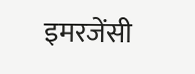इमरजेंसी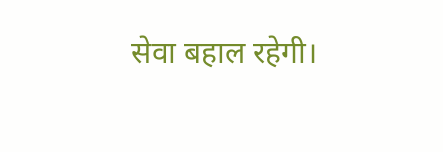सेवा बहाल रहेगी।